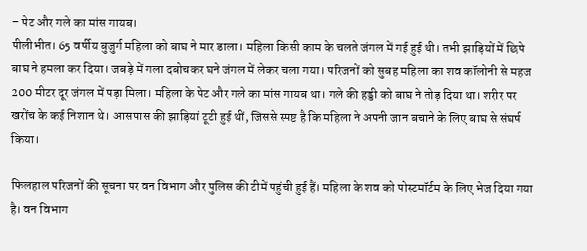– पेट और गले का मांस गायब।
पीलीभीत। 65 वर्षीय बुजुर्ग महिला को बाघ ने मार डाला। महिला किसी काम के चलते जंगल में गई हुई थी। तभी झाड़ियों में छिपे बाघ ने हमला कर दिया। जबड़े में गला दबोचकर घने जंगल में लेकर चला गया। परिजनों को सुबह महिला का शव कॉलोनी से महज 200 मीटर दूर जंगल में पड़ा मिला। महिला के पेट और गले का मांस गायब था। गले की हड्डी को बाघ ने तोड़ दिया था। शरीर पर खरोंच के कई निशान थे। आसपास की झाड़ियां टूटी हुई थीं, जिससे स्पष्ट है कि महिला ने अपनी जान बचाने के लिए बाघ से संघर्ष किया।

फिलहाल परिजनों की सूचना पर वन विभाग और पुलिस की टीमें पहुंची हुई हैं। महिला के शव को पोस्टमॉर्टम के लिए भेज दिया गया है। वन विभाग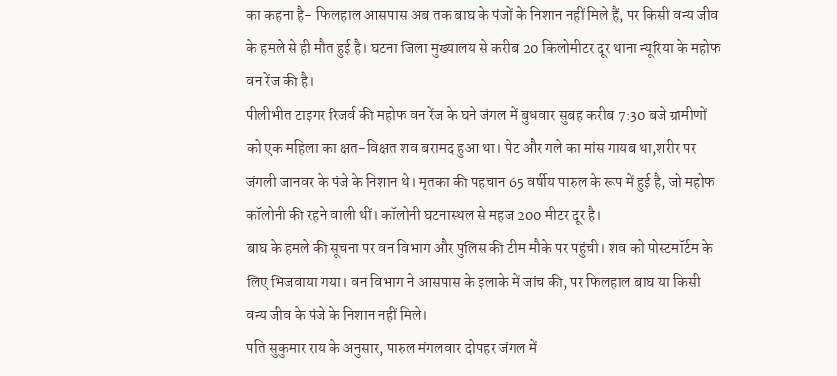का कहना है- फिलहाल आसपास अब तक बाघ के पंजों के निशान नहीं मिले हैं, पर किसी वन्य जीव के हमले से ही मौत हुई है। घटना जिला मुख्यालय से करीब 20 किलोमीटर दूर थाना न्यूरिया के महोफ वन रेंज की है।
पीलीभीत टाइगर रिजर्व की महोफ वन रेंज के घने जंगल में बुधवार सुबह करीब 7:30 बजे ग्रामीणों को एक महिला का क्षत-विक्षत शव बरामद हुआ था। पेट और गले का मांस गायब था,शरीर पर जंगली जानवर के पंजे के निशान थे। मृतका की पहचान 65 वर्षीय पारुल के रूप में हुई है, जो महोफ कॉलोनी की रहने वाली थीं। कॉलोनी घटनास्थल से महज 200 मीटर दूर है।
बाघ के हमले की सूचना पर वन विभाग और पुलिस की टीम मौके पर पहुंची। शव को पोस्टमॉर्टम के लिए भिजवाया गया। वन विभाग ने आसपास के इलाके में जांच की, पर फिलहाल बाघ या किसी वन्य जीव के पंजे के निशान नहीं मिले।
पति सुकुमार राय के अनुसार, पारुल मंगलवार दोपहर जंगल में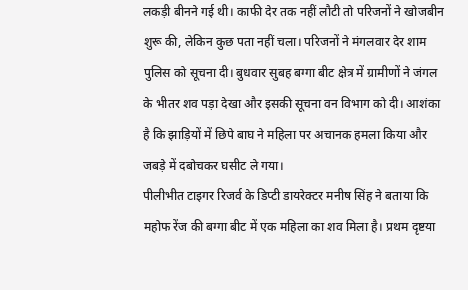लकड़ी बीनने गई थी। काफी देर तक नहीं लौटी तो परिजनों ने खोजबीन शुरू की, लेकिन कुछ पता नहीं चला। परिजनों ने मंगलवार देर शाम पुलिस को सूचना दी। बुधवार सुबह बग्गा बीट क्षेत्र में ग्रामीणों ने जंगल के भीतर शव पड़ा देखा और इसकी सूचना वन विभाग को दी। आशंका है कि झाड़ियों में छिपे बाघ ने महिला पर अचानक हमला किया और जबड़े में दबोचकर घसीट ले गया।
पीलीभीत टाइगर रिजर्व के डिप्टी डायरेक्टर मनीष सिंह ने बताया कि महोफ रेंज की बग्गा बीट में एक महिला का शव मिला है। प्रथम दृष्टया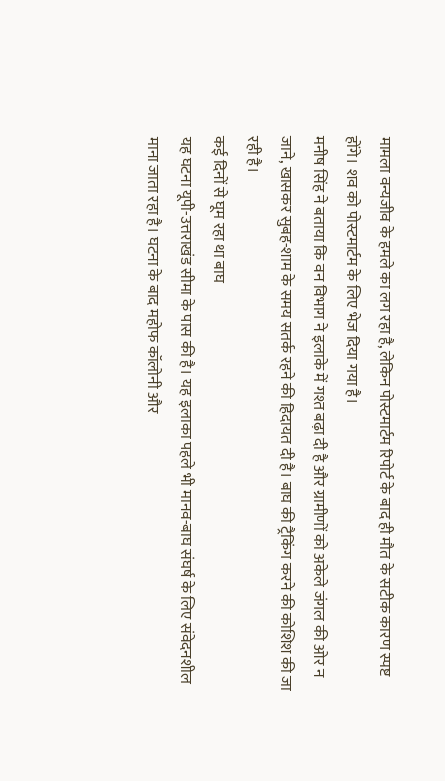मामला वन्यजीव के हमले का लग रहा है, लेकिन पोस्टमार्टम रिपोर्ट के बाद ही मौत के सटीक कारण स्पष्ट होंगे। शव को पोस्टमार्टम के लिए भेज दिया गया है।
मनीष सिंह ने बताया कि वन विभाग ने इलाके में गश्त बढ़ा दी है और ग्रामीणों को अकेले जंगल की ओर न जाने, खासकर सुबह-शाम के समय सतर्क रहने की हिदायत दी है। बाघ की ट्रैकिंग करने की कोशिश की जा रही है।
कई दिनों से घूम रहा था बाघ
यह घटना यूपी-उत्तराखंड सीमा के पास की है। यह इलाका पहले भी मानव-बाघ संघर्ष के लिए संवेदनशील माना जाता रहा है। घटना के बाद महोफ कॉलोनी और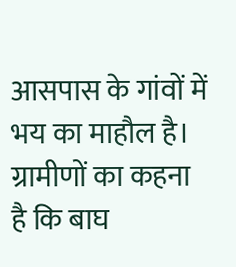आसपास के गांवों में भय का माहौल है। ग्रामीणों का कहना है कि बाघ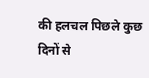की हलचल पिछले कुछ दिनों से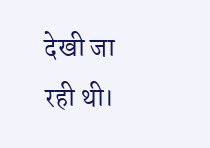देखी जा रही थी।